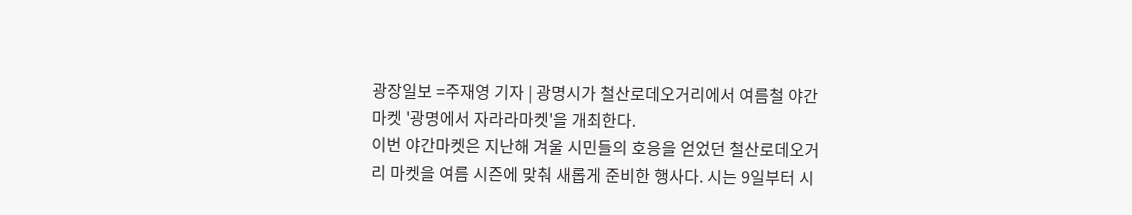광장일보 =주재영 기자 | 광명시가 철산로데오거리에서 여름철 야간마켓 '광명에서 자라라마켓'을 개최한다.
이번 야간마켓은 지난해 겨울 시민들의 호응을 얻었던 철산로데오거리 마켓을 여름 시즌에 맞춰 새롭게 준비한 행사다. 시는 9일부터 시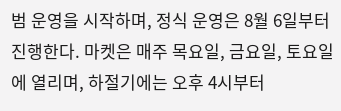범 운영을 시작하며, 정식 운영은 8월 6일부터 진행한다. 마켓은 매주 목요일, 금요일, 토요일에 열리며, 하절기에는 오후 4시부터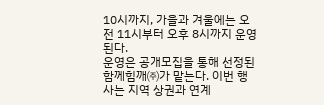10시까지, 가을과 겨울에는 오전 11시부터 오후 8시까지 운영된다.
운영은 공개모집을 통해 선정된 함께힘깨㈜가 맡는다. 이번 행사는 지역 상권과 연계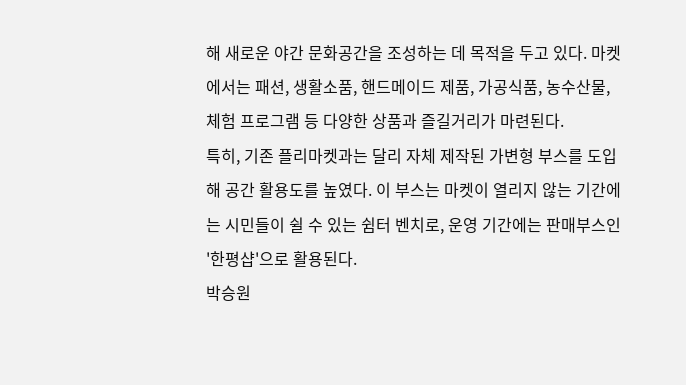해 새로운 야간 문화공간을 조성하는 데 목적을 두고 있다. 마켓에서는 패션, 생활소품, 핸드메이드 제품, 가공식품, 농수산물, 체험 프로그램 등 다양한 상품과 즐길거리가 마련된다.
특히, 기존 플리마켓과는 달리 자체 제작된 가변형 부스를 도입해 공간 활용도를 높였다. 이 부스는 마켓이 열리지 않는 기간에는 시민들이 쉴 수 있는 쉼터 벤치로, 운영 기간에는 판매부스인 '한평샵'으로 활용된다.
박승원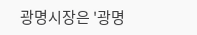광명시장은 '광명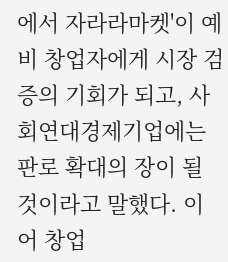에서 자라라마켓'이 예비 창업자에게 시장 검증의 기회가 되고, 사회연대경제기업에는 판로 확대의 장이 될 것이라고 말했다. 이어 창업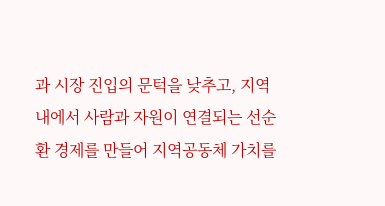과 시장 진입의 문턱을 낮추고, 지역 내에서 사람과 자원이 연결되는 선순환 경제를 만들어 지역공동체 가치를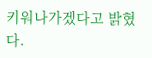키워나가겠다고 밝혔다.